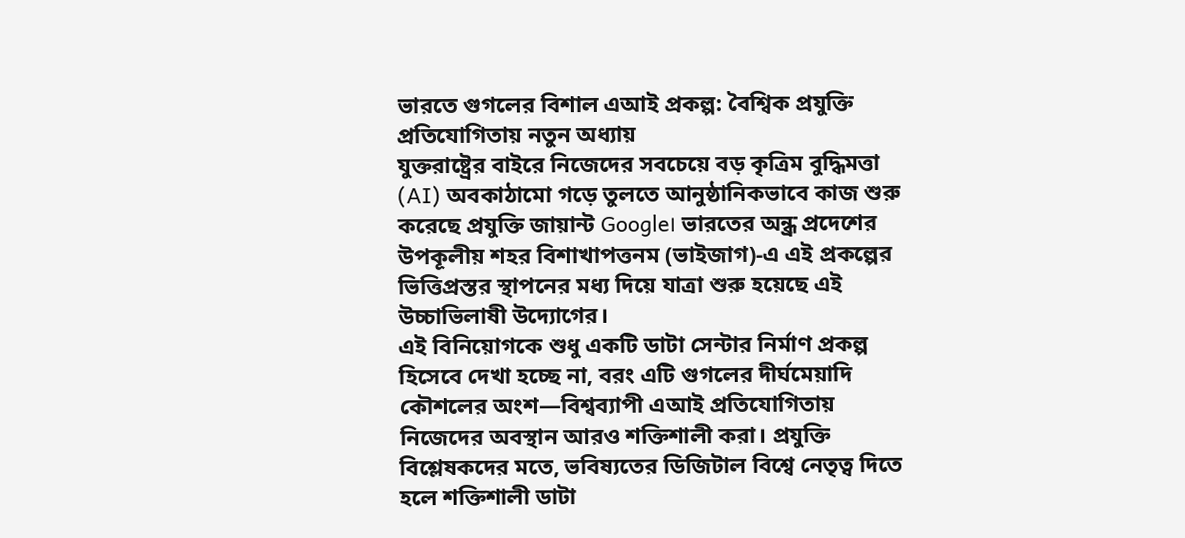ভারতে গুগলের বিশাল এআই প্রকল্প: বৈশ্বিক প্রযুক্তি প্রতিযোগিতায় নতুন অধ্যায়
যুক্তরাষ্ট্রের বাইরে নিজেদের সবচেয়ে বড় কৃত্রিম বুদ্ধিমত্তা (AI) অবকাঠামো গড়ে তুলতে আনুষ্ঠানিকভাবে কাজ শুরু করেছে প্রযুক্তি জায়ান্ট Google। ভারতের অন্ধ্র প্রদেশের উপকূলীয় শহর বিশাখাপত্তনম (ভাইজাগ)-এ এই প্রকল্পের ভিত্তিপ্রস্তর স্থাপনের মধ্য দিয়ে যাত্রা শুরু হয়েছে এই উচ্চাভিলাষী উদ্যোগের।
এই বিনিয়োগকে শুধু একটি ডাটা সেন্টার নির্মাণ প্রকল্প হিসেবে দেখা হচ্ছে না, বরং এটি গুগলের দীর্ঘমেয়াদি কৌশলের অংশ—বিশ্বব্যাপী এআই প্রতিযোগিতায় নিজেদের অবস্থান আরও শক্তিশালী করা। প্রযুক্তি বিশ্লেষকদের মতে, ভবিষ্যতের ডিজিটাল বিশ্বে নেতৃত্ব দিতে হলে শক্তিশালী ডাটা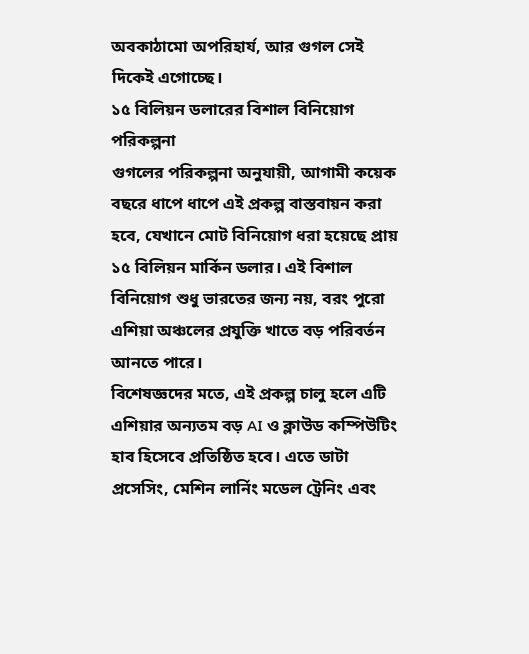অবকাঠামো অপরিহার্য, আর গুগল সেই দিকেই এগোচ্ছে।
১৫ বিলিয়ন ডলারের বিশাল বিনিয়োগ পরিকল্পনা
গুগলের পরিকল্পনা অনুযায়ী, আগামী কয়েক বছরে ধাপে ধাপে এই প্রকল্প বাস্তবায়ন করা হবে, যেখানে মোট বিনিয়োগ ধরা হয়েছে প্রায় ১৫ বিলিয়ন মার্কিন ডলার। এই বিশাল বিনিয়োগ শুধু ভারতের জন্য নয়, বরং পুরো এশিয়া অঞ্চলের প্রযুক্তি খাতে বড় পরিবর্তন আনতে পারে।
বিশেষজ্ঞদের মতে, এই প্রকল্প চালু হলে এটি এশিয়ার অন্যতম বড় AI ও ক্লাউড কম্পিউটিং হাব হিসেবে প্রতিষ্ঠিত হবে। এতে ডাটা প্রসেসিং, মেশিন লার্নিং মডেল ট্রেনিং এবং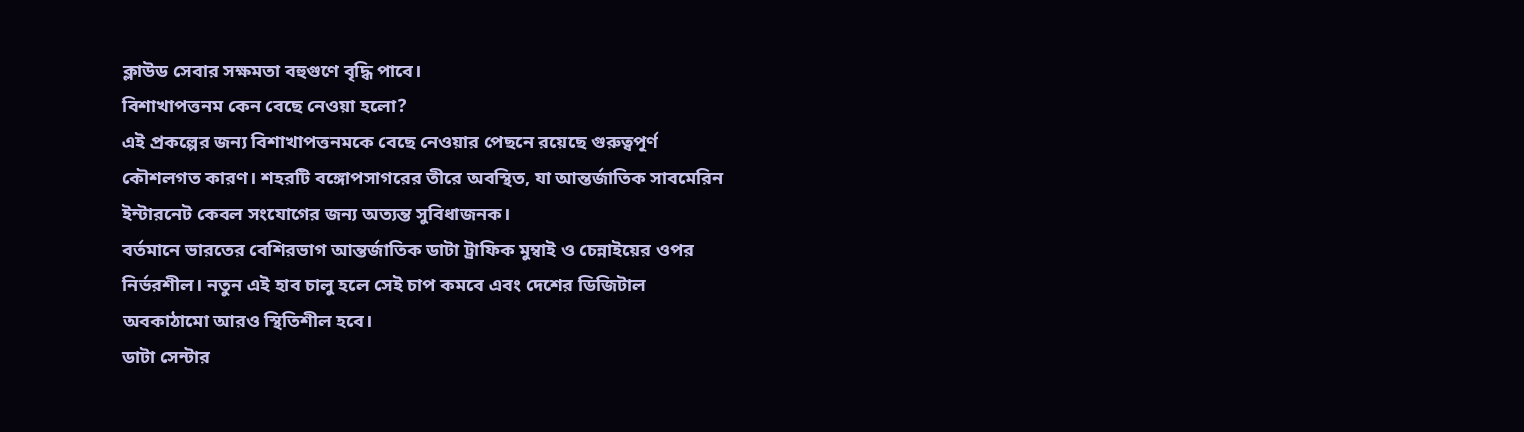ক্লাউড সেবার সক্ষমতা বহুগুণে বৃদ্ধি পাবে।
বিশাখাপত্তনম কেন বেছে নেওয়া হলো?
এই প্রকল্পের জন্য বিশাখাপত্তনমকে বেছে নেওয়ার পেছনে রয়েছে গুরুত্বপূর্ণ কৌশলগত কারণ। শহরটি বঙ্গোপসাগরের তীরে অবস্থিত, যা আন্তর্জাতিক সাবমেরিন ইন্টারনেট কেবল সংযোগের জন্য অত্যন্ত সুবিধাজনক।
বর্তমানে ভারতের বেশিরভাগ আন্তর্জাতিক ডাটা ট্রাফিক মুম্বাই ও চেন্নাইয়ের ওপর নির্ভরশীল। নতুন এই হাব চালু হলে সেই চাপ কমবে এবং দেশের ডিজিটাল অবকাঠামো আরও স্থিতিশীল হবে।
ডাটা সেন্টার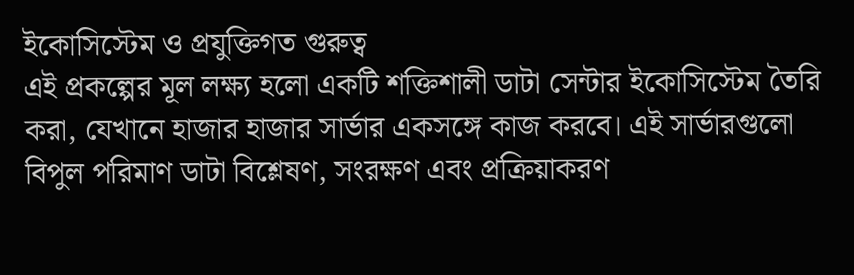ইকোসিস্টেম ও প্রযুক্তিগত গুরুত্ব
এই প্রকল্পের মূল লক্ষ্য হলো একটি শক্তিশালী ডাটা সেন্টার ইকোসিস্টেম তৈরি করা, যেখানে হাজার হাজার সার্ভার একসঙ্গে কাজ করবে। এই সার্ভারগুলো বিপুল পরিমাণ ডাটা বিশ্লেষণ, সংরক্ষণ এবং প্রক্রিয়াকরণ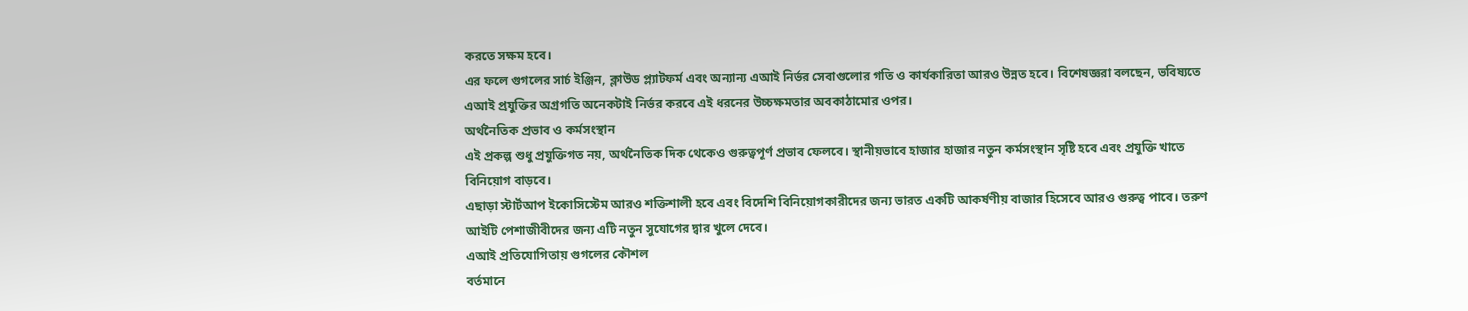করতে সক্ষম হবে।
এর ফলে গুগলের সার্চ ইঞ্জিন, ক্লাউড প্ল্যাটফর্ম এবং অন্যান্য এআই নির্ভর সেবাগুলোর গতি ও কার্যকারিতা আরও উন্নত হবে। বিশেষজ্ঞরা বলছেন, ভবিষ্যতে এআই প্রযুক্তির অগ্রগতি অনেকটাই নির্ভর করবে এই ধরনের উচ্চক্ষমতার অবকাঠামোর ওপর।
অর্থনৈতিক প্রভাব ও কর্মসংস্থান
এই প্রকল্প শুধু প্রযুক্তিগত নয়, অর্থনৈতিক দিক থেকেও গুরুত্বপূর্ণ প্রভাব ফেলবে। স্থানীয়ভাবে হাজার হাজার নতুন কর্মসংস্থান সৃষ্টি হবে এবং প্রযুক্তি খাতে বিনিয়োগ বাড়বে।
এছাড়া স্টার্টআপ ইকোসিস্টেম আরও শক্তিশালী হবে এবং বিদেশি বিনিয়োগকারীদের জন্য ভারত একটি আকর্ষণীয় বাজার হিসেবে আরও গুরুত্ব পাবে। তরুণ আইটি পেশাজীবীদের জন্য এটি নতুন সুযোগের দ্বার খুলে দেবে।
এআই প্রতিযোগিতায় গুগলের কৌশল
বর্তমানে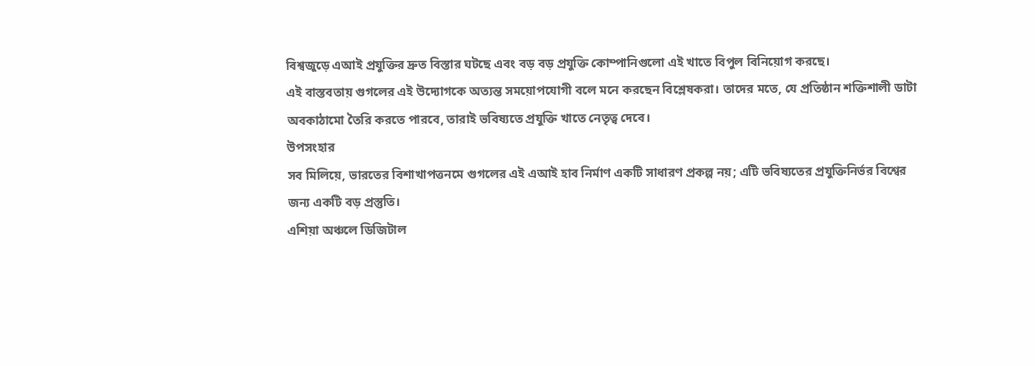বিশ্বজুড়ে এআই প্রযুক্তির দ্রুত বিস্তার ঘটছে এবং বড় বড় প্রযুক্তি কোম্পানিগুলো এই খাতে বিপুল বিনিয়োগ করছে।
এই বাস্তবতায় গুগলের এই উদ্যোগকে অত্যন্ত সময়োপযোগী বলে মনে করছেন বিশ্লেষকরা। তাদের মতে, যে প্রতিষ্ঠান শক্তিশালী ডাটা অবকাঠামো তৈরি করতে পারবে, তারাই ভবিষ্যতে প্রযুক্তি খাতে নেতৃত্ব দেবে।
উপসংহার
সব মিলিয়ে, ভারতের বিশাখাপত্তনমে গুগলের এই এআই হাব নির্মাণ একটি সাধারণ প্রকল্প নয়; এটি ভবিষ্যতের প্রযুক্তিনির্ভর বিশ্বের জন্য একটি বড় প্রস্তুতি।
এশিয়া অঞ্চলে ডিজিটাল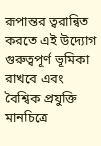রূপান্তর ত্বরান্বিত করতে এই উদ্যোগ গুরুত্বপূর্ণ ভূমিকা রাখবে এবং বৈশ্বিক প্রযুক্তি মানচিত্রে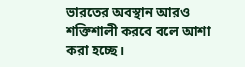ভারতের অবস্থান আরও শক্তিশালী করবে বলে আশা করা হচ্ছে।